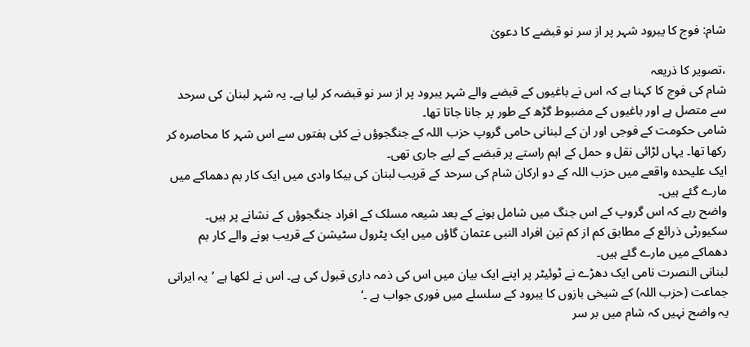شام: فوج کا یبرود شہر پر از سر نو قبضے کا دعویٰ

،تصویر کا ذریعہ
شام کی فوج کا کہنا ہے کہ اس نے باغیوں کے قبضے والے شہر یبرود پر از سر نو قبضہ کر لیا ہے۔ یہ شہر لبنان کی سرحد سے متصل ہے اور باغیوں کے مضبوط گڑھ کے طور پر جانا جاتا تھا۔
شامی حکومت کے فوجی اور ان کے لبنانی حامی گروپ حزب اللہ کے جنگجوؤں نے کئی ہفتوں سے اس شہر کا محاصرہ کر رکھا تھا۔ یہاں لڑائی نقل و حمل کے اہم راستے پر قبضے کے لیے جاری تھی۔
ایک علیحدہ واقعے میں حزب اللہ کے دو ارکان شام کی سرحد کے قریب لبنان کی بیکا وادی میں ایک کار بم دھماکے میں مارے گئے ہیں۔
واضح رہے کہ اس گروپ کے اس جنگ میں شامل ہونے کے بعد شیعہ مسلک کے افراد جنگجوؤں کے نشانے پر ہیں۔
سکیورٹی ذرائع کے مطابق کم از کم تین افراد النبی عثمان گاؤں میں ایک پٹرول سٹیشن کے قریب ہونے والے کار بم دھماکے میں مارے گئے ہیں۔
لبنانی النصرت نامی ایک دھڑے نے ٹوئیٹر پر اپنے ایک بیان میں اس کی ذمہ داری قبول کی ہے۔ اس نے لکھا ہے ’یہ ایرانی جماعت (حزب اللہ) کے شیخی بازوں کا یبرود کے سلسلے میں فوری جواب ہے ۔‘
یہ واضح نہیں کہ شام میں بر سر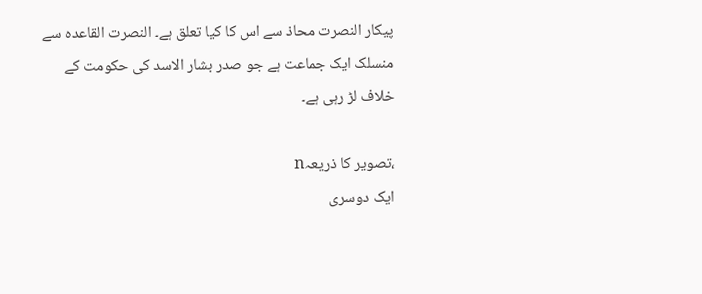پیکار النصرت محاذ سے اس کا کیا تعلق ہے۔ النصرت القاعدہ سے منسلک ایک جماعت ہے جو صدر بشار الاسد کی حکومت کے خلاف لڑ رہی ہے۔

،تصویر کا ذریعہn
ایک دوسری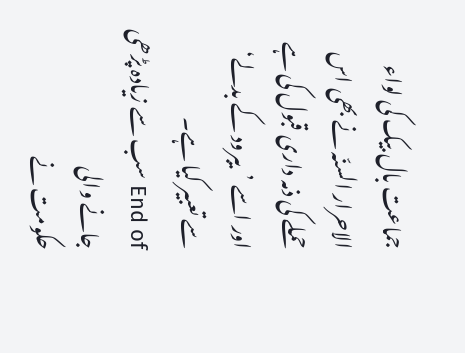جماعت بال بیک کی لواء الاحرار السنّہ نے بھی اس حملے کی ذمہ داری قبول کی ہے اور اسے ’یبرود کے بدلے‘ سے تعبیر کیا ہے۔
End of سب سے زیادہ پڑھی جانے والی
حکومت نے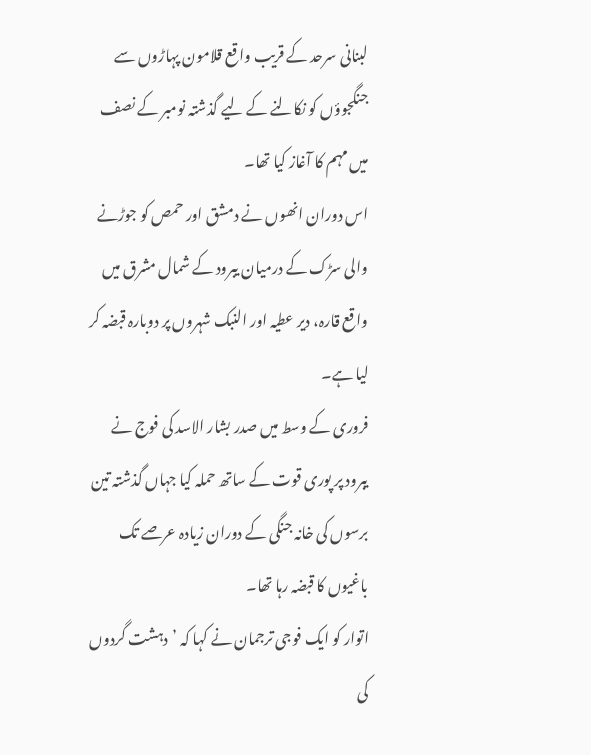لبنانی سرحد کے قریب واقع قلامون پہاڑوں سے جنگجوؤں کو نکالنے کے لیے گذشتہ نومبر کے نصف میں مہم کا آغاز کیا تھا۔
اس دوران انھوں نے دمشق اور حمص کو جوڑنے والی سڑک کے درمیان یبرود کے شمال مشرق میں واقع قارہ، دیر عطیہ اور النبک شہروں پر دوبارہ قبضہ کر لیا ہے۔
فروری کے وسط میں صدر بشار الاسد کی فوج نے یبرود پر پوری قوت کے ساتھ حملہ کیا جہاں گذشتہ تین برسوں کی خانہ جنگی کے دوران زیادہ عرصے تک باغیوں کا قبضہ رہا تھا۔
اتوار کو ایک فوجی ترجمان نے کہا کہ ’دہشت گردوں کی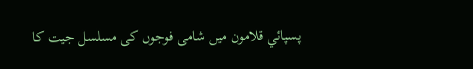پسپائي قلامون میں شامی فوجوں کی مسلسل جیت کا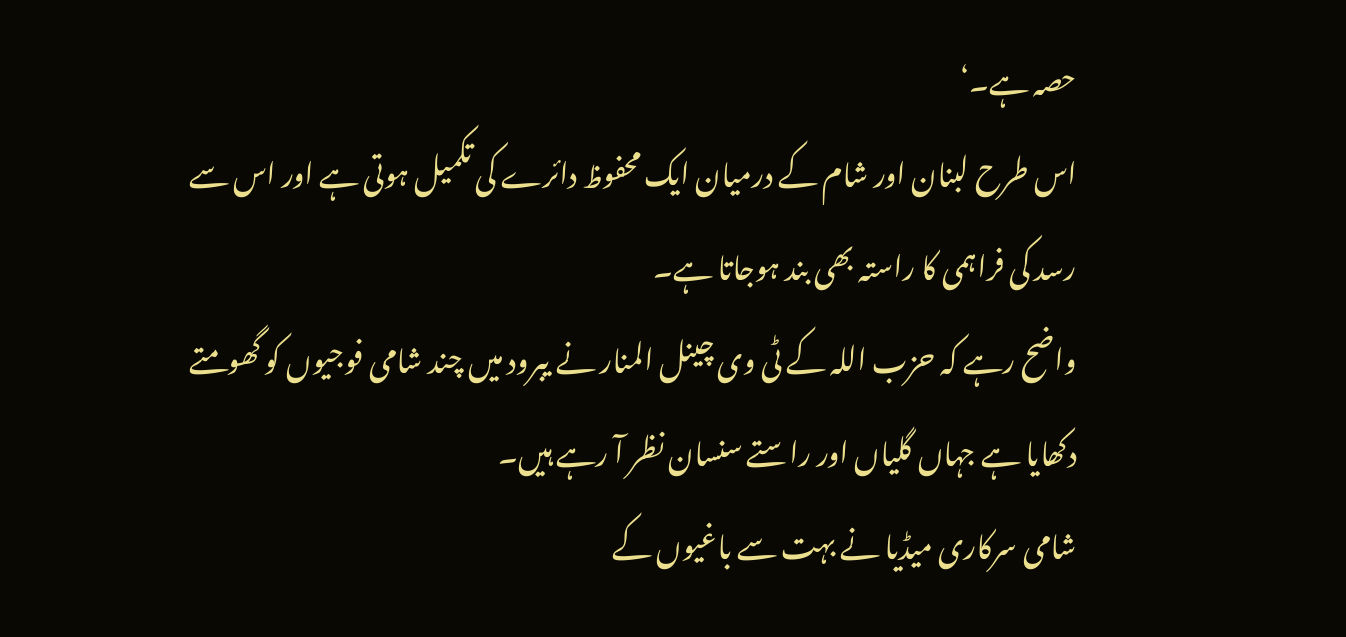حصہ ہے۔‘
اس طرح لبنان اور شام کے درمیان ایک محفوظ دائرے کی تکمیل ہوتی ہے اور اس سے رسد کی فراہمی کا راستہ بھی بند ہوجاتا ہے۔
واضح رہے کہ حزب اللہ کے ٹی وی چینل المنار نے یبرود میں چند شامی فوجیوں کو گھومتے دکھایا ہے جہاں گلیاں اور راستے سنسان نظر آ رہے ہیں۔
شامی سرکاری میڈیا نے بہت سے باغیوں کے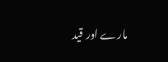مارے اور قید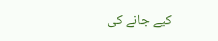کیے جانے کی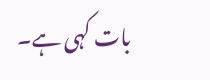بات کہی ہے۔